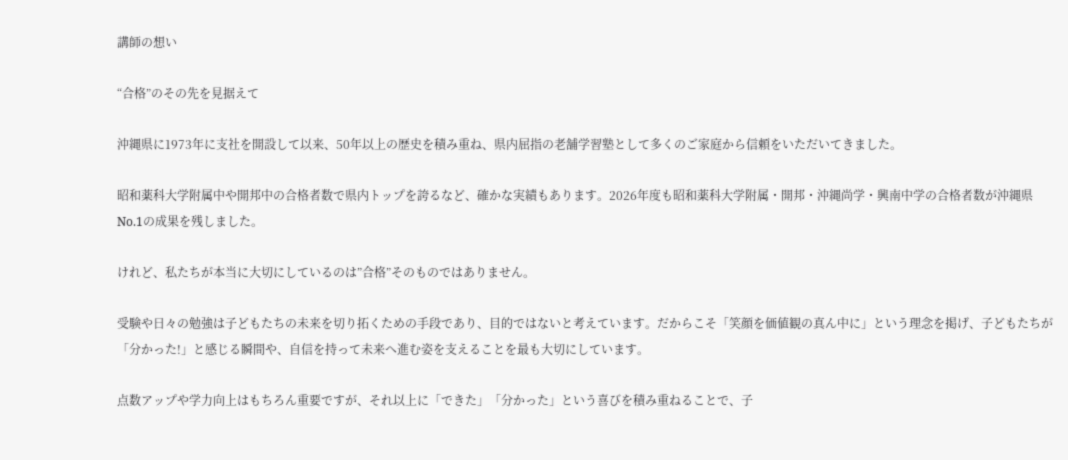講師の想い

“合格”のその先を見据えて

沖縄県に1973年に支社を開設して以来、50年以上の歴史を積み重ね、県内屈指の老舗学習塾として多くのご家庭から信頼をいただいてきました。

昭和薬科大学附属中や開邦中の合格者数で県内トップを誇るなど、確かな実績もあります。2026年度も昭和薬科大学附属・開邦・沖縄尚学・興南中学の合格者数が沖縄県No.1の成果を残しました。

けれど、私たちが本当に大切にしているのは”合格”そのものではありません。

受験や日々の勉強は子どもたちの未来を切り拓くための手段であり、目的ではないと考えています。だからこそ「笑顔を価値観の真ん中に」という理念を掲げ、子どもたちが「分かった!」と感じる瞬間や、自信を持って未来へ進む姿を支えることを最も大切にしています。

点数アップや学力向上はもちろん重要ですが、それ以上に「できた」「分かった」という喜びを積み重ねることで、子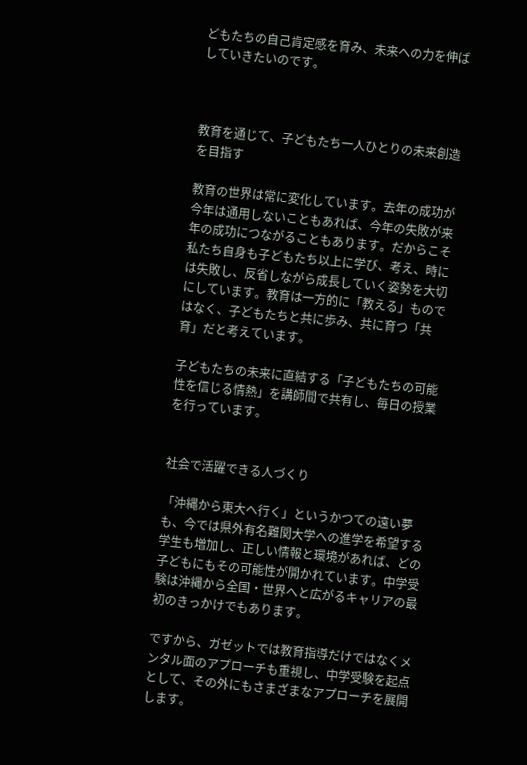どもたちの自己肯定感を育み、未来への力を伸ばしていきたいのです。



教育を通じて、子どもたち一人ひとりの未来創造を目指す

教育の世界は常に変化しています。去年の成功が今年は通用しないこともあれば、今年の失敗が来年の成功につながることもあります。だからこそ私たち自身も子どもたち以上に学び、考え、時には失敗し、反省しながら成長していく姿勢を大切にしています。教育は一方的に「教える」ものではなく、子どもたちと共に歩み、共に育つ「共育」だと考えています。

子どもたちの未来に直結する「子どもたちの可能性を信じる情熱」を講師間で共有し、毎日の授業を行っています。


社会で活躍できる人づくり

「沖縄から東大へ行く」というかつての遠い夢も、今では県外有名難関大学への進学を希望する学生も増加し、正しい情報と環境があれば、どの子どもにもその可能性が開かれています。中学受験は沖縄から全国・世界へと広がるキャリアの最初のきっかけでもあります。

ですから、ガゼットでは教育指導だけではなくメンタル面のアプローチも重視し、中学受験を起点として、その外にもさまざまなアプローチを展開します。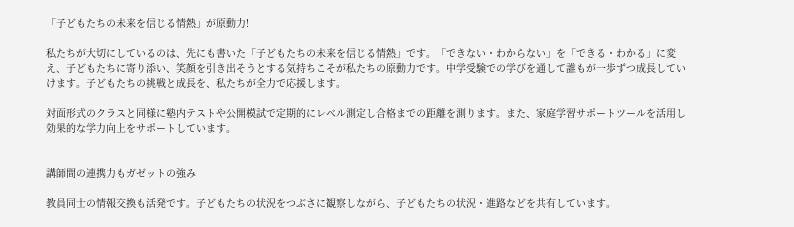「子どもたちの未来を信じる情熱」が原動力!

私たちが大切にしているのは、先にも書いた「子どもたちの未来を信じる情熱」です。「できない・わからない」を「できる・わかる」に変え、子どもたちに寄り添い、笑顔を引き出そうとする気持ちこそが私たちの原動力です。中学受験での学びを通して誰もが一歩ずつ成長していけます。子どもたちの挑戦と成長を、私たちが全力で応援します。

対面形式のクラスと同様に塾内テストや公開模試で定期的にレベル測定し合格までの距離を測ります。また、家庭学習サポートツールを活用し効果的な学力向上をサポートしています。


講師間の連携力もガゼットの強み

教員同士の情報交換も活発です。子どもたちの状況をつぶさに観察しながら、子どもたちの状況・進路などを共有しています。